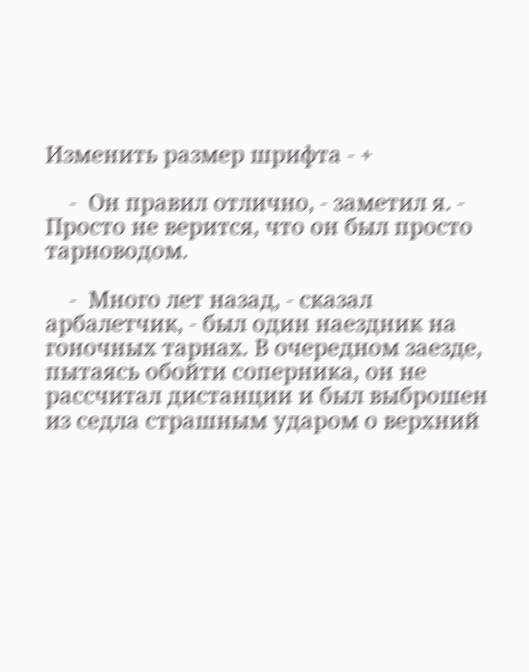Изменить размер шрифта - +

    -  Он правил отлично, - заметил я. - Просто не верится, что он был просто тарноводом.

    -  Много лет назад, - сказал арбалетчик, - был один наездник на гоночных тарнах. В очередном заезде, пытаясь обойти соперника, он не рассчитал дистанции и был выброшен из седла страшным ударом о верхний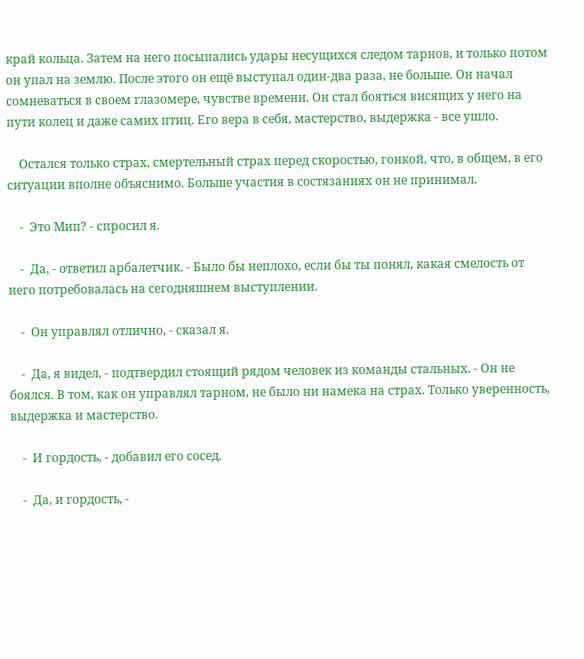край кольца. Затем на него посыпались удары несущихся следом тарнов, и только потом он упал на землю. После этого он ещё выступал один-два раза, не больше. Он начал сомневаться в своем глазомере, чувстве времени. Он стал бояться висящих у него на пути колец и даже самих птиц. Его вера в себя, мастерство, выдержка - все ушло.

    Остался только страх, смертельный страх перед скоростью, гонкой, что, в общем, в его ситуации вполне объяснимо. Больше участия в состязаниях он не принимал.

    -  Это Мип? - спросил я.

    -  Да, - ответил арбалетчик. - Было бы неплохо, если бы ты понял, какая смелость от него потребовалась на сегодняшнем выступлении.

    -  Он управлял отлично, - сказал я.

    -  Да, я видел, - подтвердил стоящий рядом человек из команды стальных. - Он не боялся. В том, как он управлял тарном, не было ни намека на страх. Только уверенность, выдержка и мастерство.

    -  И гордость, - добавил его сосед.

    -  Да, и гордость, -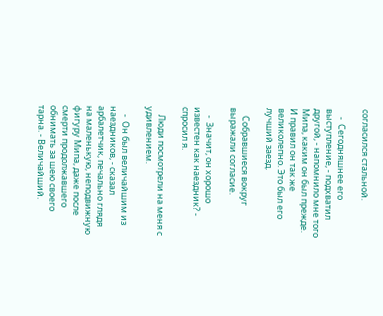согласился стальной.

    -  Сегодняшнее его выступление, - подхватил другой, - напомнило мне того Мипа, каким он был прежде. И правил он так же великолепно. Это был его лучший заезд.

    Собравшиеся вокруг выражали согласие.

    -  Значит, он хорошо известен как наездник? - спросил я.

    Люди посмотрели на меня с удивлением.

    -  Он был величайшим из наездников, - сказал арбалетчик, печально глядя на маленькую, неподвижную фигуру Мипа, даже после смерти продолжавшего обнимать за шею своего тарна. - Величайший.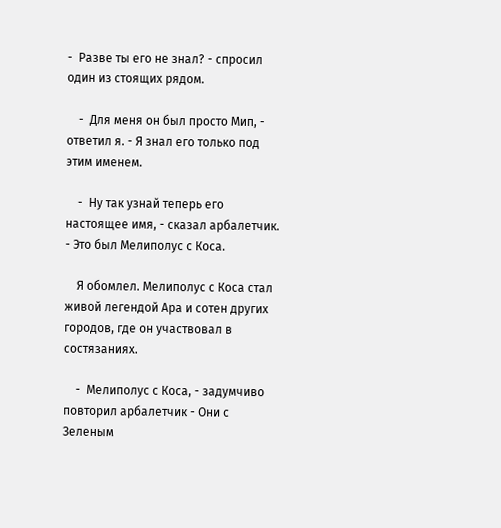-  Разве ты его не знал? - спросил один из стоящих рядом.

    -  Для меня он был просто Мип, - ответил я. - Я знал его только под этим именем.

    -  Ну так узнай теперь его настоящее имя, - сказал арбалетчик. - Это был Мелиполус с Коса.

    Я обомлел. Мелиполус с Коса стал живой легендой Ара и сотен других городов, где он участвовал в состязаниях.

    -  Мелиполус с Коса, - задумчиво повторил арбалетчик - Они с Зеленым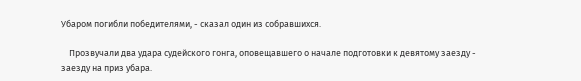Убаром погибли победителями, - сказал один из собравшихся.

    Прозвучали два удара судейского гонга, оповещавшего о начале подготовки к девятому заезду - заезду на приз убара.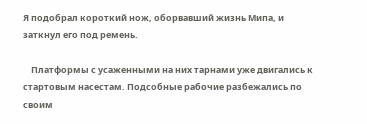Я подобрал короткий нож, оборвавший жизнь Мипа, и заткнул его под ремень.

    Платформы с усаженными на них тарнами уже двигались к стартовым насестам. Подсобные рабочие разбежались по своим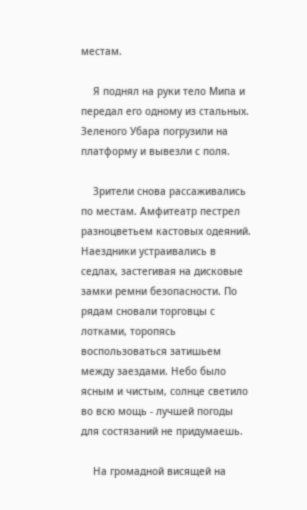местам.

    Я поднял на руки тело Мипа и передал его одному из стальных. Зеленого Убара погрузили на платформу и вывезли с поля.

    Зрители снова рассаживались по местам. Амфитеатр пестрел разноцветьем кастовых одеяний. Наездники устраивались в седлах, застегивая на дисковые замки ремни безопасности. По рядам сновали торговцы с лотками, торопясь воспользоваться затишьем между заездами. Небо было ясным и чистым, солнце светило во всю мощь - лучшей погоды для состязаний не придумаешь.

    На громадной висящей на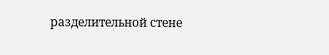разделительной стене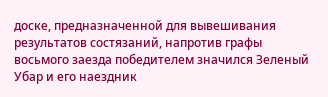доске, предназначенной для вывешивания результатов состязаний, напротив графы восьмого заезда победителем значился Зеленый Убар и его наездник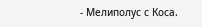- Мелиполус с Коса.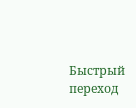Быстрый переход